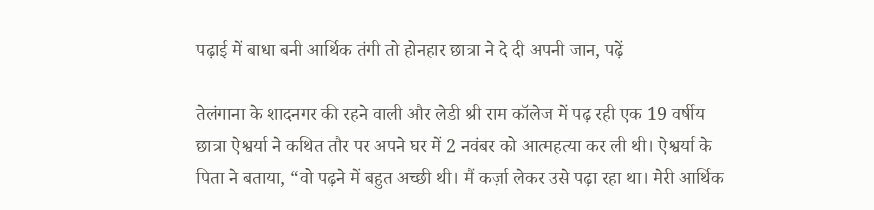पढ़ाई में बाधा बनी आर्थिक तंगी तो होनहार छात्रा ने दे दी अपनी जान, पढ़ें

तेलंगाना के शादनगर की रहने वाली और लेडी श्री राम कॉलेज में पढ़ रही एक 19 वर्षीय छात्रा ऐश्वर्या ने कथित तौर पर अपने घर में 2 नवंबर को आत्महत्या कर ली थी। ऐश्वर्या के पिता ने बताया, “वो पढ़ने में बहुत अच्छी थी। मैं कर्ज़ा लेकर उसे पढ़ा रहा था। मेरी आर्थिक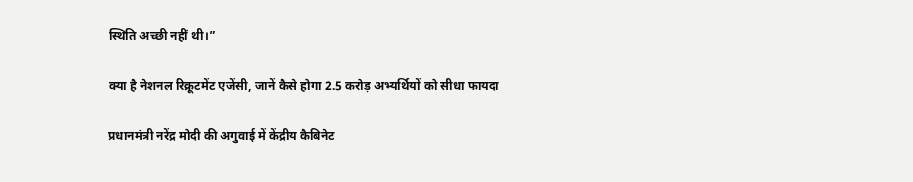स्थिति अच्छी नहीं थी।”

क्या है नेशनल रिक्रूटमेंट एजेंसी, जानें कैसे होगा 2.5 करोड़ अभ्यर्थियों को सीधा फायदा

प्रधानमंत्री नरेंद्र मोदी की अगुवाई में केंद्रीय कैबिनेट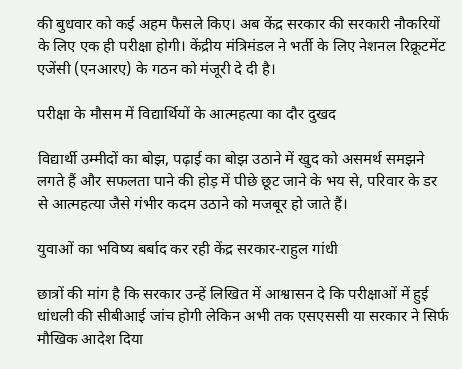की बुधवार को कई अहम फैसले किए। अब केंद्र सरकार की सरकारी नौकरियों के लिए एक ही परीक्षा होगी। केंद्रीय मंत्रिमंडल ने भर्ती के लिए नेशनल रिक्रूटमेंट एजेंसी (एनआरए) के गठन को मंजूरी दे दी है।

परीक्षा के मौसम में विद्यार्थियों के आत्महत्या का दौर दुखद

विद्यार्थी उम्मीदों का बोझ, पढ़ाई का बोझ उठाने में खुद को असमर्थ समझने लगते हैं और सफलता पाने की होड़ में पीछे छूट जाने के भय से, परिवार के डर से आत्महत्या जैसे गंभीर कदम उठाने को मजबूर हो जाते हैं।

युवाओं का भविष्य बर्बाद कर रही केंद्र सरकार-राहुल गांधी

छात्रों की मांग है कि सरकार उन्हें लिखित में आश्वासन दे कि परीक्षाओं में हुई धांधली की सीबीआई जांच होगी लेकिन अभी तक एसएससी या सरकार ने सिर्फ मौखिक आदेश दिया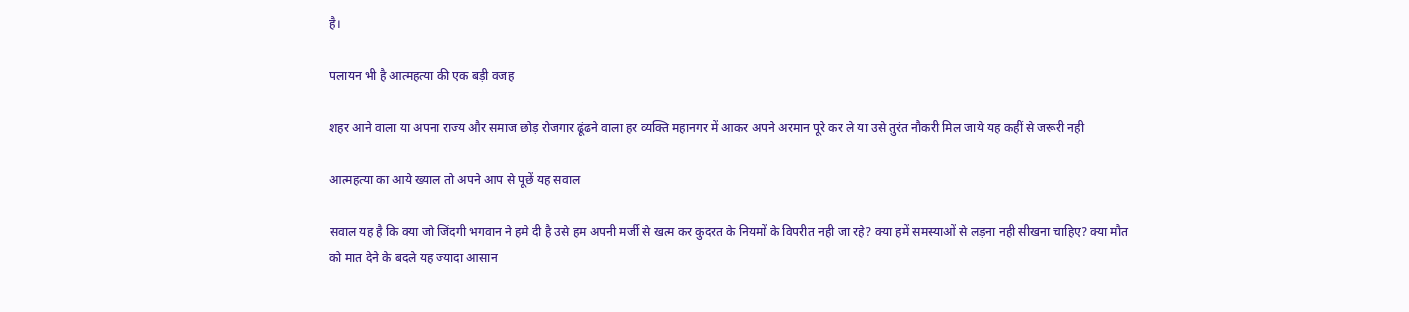है।

पलायन भी है आत्महत्या की एक बड़ी वजह

शहर आने वाला या अपना राज्य और समाज छोड़ रोजगार ढूंढने वाला हर व्यक्ति महानगर में आकर अपने अरमान पूरे कर ले या उसे तुरंत नौकरी मिल जाये यह कहीं से जरूरी नही

आत्महत्या का आये ख्याल तो अपने आप से पूछें यह सवाल

सवाल यह है कि क्या जो जिंदगी भगवान ने हमे दी है उसे हम अपनी मर्जी से खत्म कर कुदरत के नियमों के विपरीत नही जा रहे? क्या हमें समस्याओं से लड़ना नही सीखना चाहिए? क्या मौत को मात देने के बदले यह ज्यादा आसान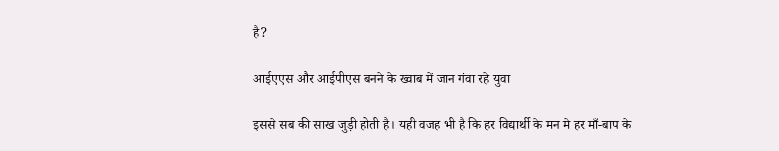है?

आईएएस और आईपीएस बनने के ख्वाब में जान गंवा रहे युवा

इससे सब की साख जुड़ी होती है। यही वजह भी है कि हर विद्यार्थी के मन मे हर माँ-बाप के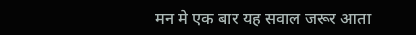मन मे एक बार यह सवाल जरूर आता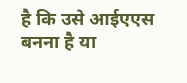है कि उसे आईएएस बनना है या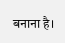बनाना है।